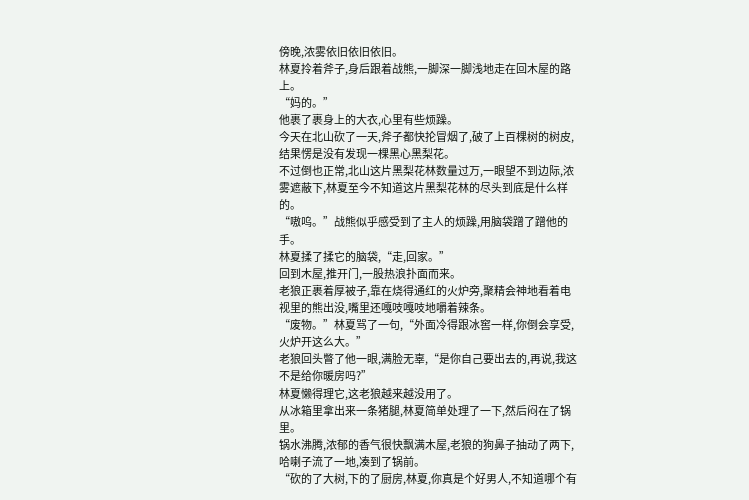傍晚,浓雾依旧依旧依旧。
林夏拎着斧子,身后跟着战熊,一脚深一脚浅地走在回木屋的路上。
“妈的。”
他裹了裹身上的大衣,心里有些烦躁。
今天在北山砍了一天,斧子都快抡冒烟了,破了上百棵树的树皮,结果愣是没有发现一棵黑心黑梨花。
不过倒也正常,北山这片黑梨花林数量过万,一眼望不到边际,浓雾遮蔽下,林夏至今不知道这片黑梨花林的尽头到底是什么样的。
“嗷呜。”战熊似乎感受到了主人的烦躁,用脑袋蹭了蹭他的手。
林夏揉了揉它的脑袋,“走,回家。”
回到木屋,推开门,一股热浪扑面而来。
老狼正裹着厚被子,靠在烧得通红的火炉旁,聚精会神地看着电视里的熊出没,嘴里还嘎吱嘎吱地嚼着辣条。
“废物。”林夏骂了一句,“外面冷得跟冰窖一样,你倒会享受,火炉开这么大。”
老狼回头瞥了他一眼,满脸无辜,“是你自己要出去的,再说,我这不是给你暖房吗?”
林夏懒得理它,这老狼越来越没用了。
从冰箱里拿出来一条猪腿,林夏简单处理了一下,然后闷在了锅里。
锅水沸腾,浓郁的香气很快飘满木屋,老狼的狗鼻子抽动了两下,哈喇子流了一地,凑到了锅前。
“砍的了大树,下的了厨房,林夏,你真是个好男人,不知道哪个有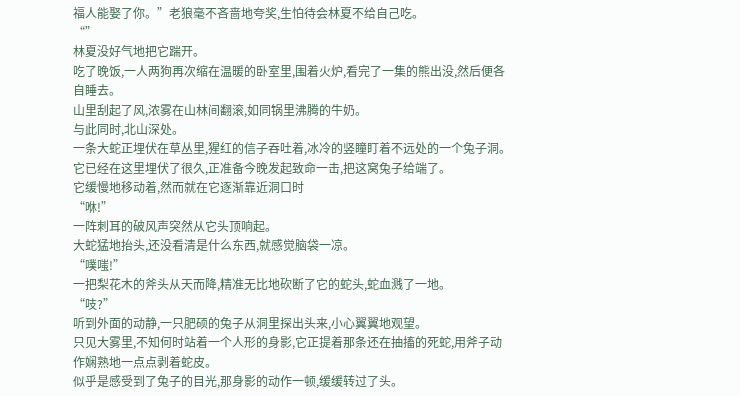福人能娶了你。”老狼毫不吝啬地夸奖,生怕待会林夏不给自己吃。
“”
林夏没好气地把它踹开。
吃了晚饭,一人两狗再次缩在温暖的卧室里,围着火炉,看完了一集的熊出没,然后便各自睡去。
山里刮起了风,浓雾在山林间翻滚,如同锅里沸腾的牛奶。
与此同时,北山深处。
一条大蛇正埋伏在草丛里,猩红的信子吞吐着,冰冷的竖瞳盯着不远处的一个兔子洞。
它已经在这里埋伏了很久,正准备今晚发起致命一击,把这窝兔子给端了。
它缓慢地移动着,然而就在它逐渐靠近洞口时
“咻!”
一阵刺耳的破风声突然从它头顶响起。
大蛇猛地抬头,还没看清是什么东西,就感觉脑袋一凉。
“噗嗤!”
一把梨花木的斧头从天而降,精准无比地砍断了它的蛇头,蛇血溅了一地。
“吱?”
听到外面的动静,一只肥硕的兔子从洞里探出头来,小心翼翼地观望。
只见大雾里,不知何时站着一个人形的身影,它正提着那条还在抽搐的死蛇,用斧子动作娴熟地一点点剥着蛇皮。
似乎是感受到了兔子的目光,那身影的动作一顿,缓缓转过了头。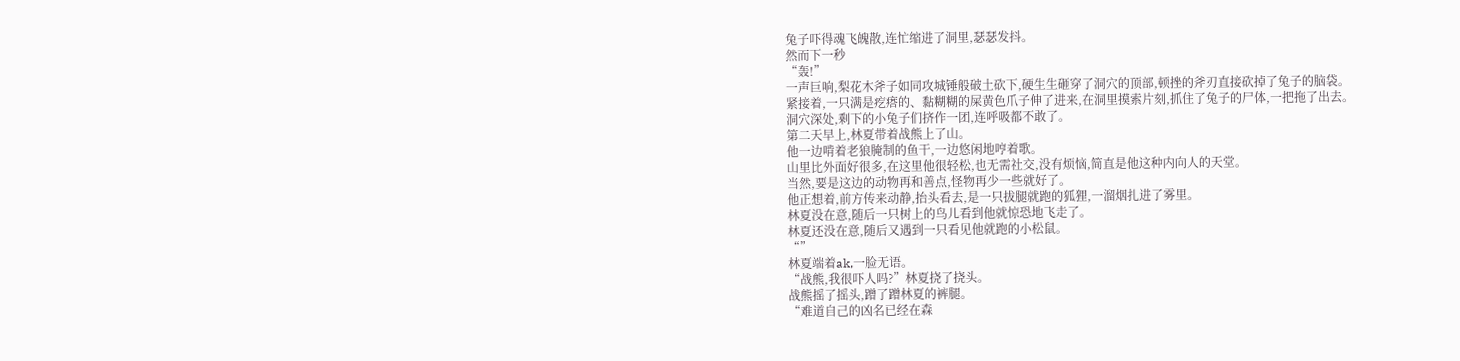兔子吓得魂飞魄散,连忙缩进了洞里,瑟瑟发抖。
然而下一秒
“轰!”
一声巨响,梨花木斧子如同攻城锤般破土砍下,硬生生砸穿了洞穴的顶部,顿挫的斧刃直接砍掉了兔子的脑袋。
紧接着,一只满是疙瘩的、黏糊糊的屎黄色爪子伸了进来,在洞里摸索片刻,抓住了兔子的尸体,一把拖了出去。
洞穴深处,剩下的小兔子们挤作一团,连呼吸都不敢了。
第二天早上,林夏带着战熊上了山。
他一边啃着老狼腌制的鱼干,一边悠闲地哼着歌。
山里比外面好很多,在这里他很轻松,也无需社交,没有烦恼,简直是他这种内向人的天堂。
当然,要是这边的动物再和善点,怪物再少一些就好了。
他正想着,前方传来动静,抬头看去,是一只拔腿就跑的狐狸,一溜烟扎进了雾里。
林夏没在意,随后一只树上的鸟儿看到他就惊恐地飞走了。
林夏还没在意,随后又遇到一只看见他就跑的小松鼠。
“”
林夏端着ak,一脸无语。
“战熊,我很吓人吗?”林夏挠了挠头。
战熊摇了摇头,蹭了蹭林夏的裤腿。
“难道自己的凶名已经在森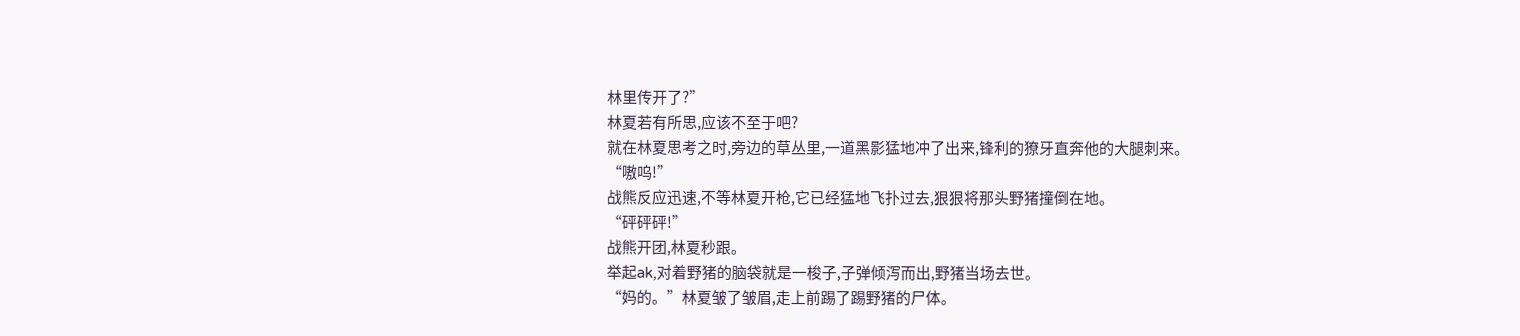林里传开了?”
林夏若有所思,应该不至于吧?
就在林夏思考之时,旁边的草丛里,一道黑影猛地冲了出来,锋利的獠牙直奔他的大腿刺来。
“嗷呜!”
战熊反应迅速,不等林夏开枪,它已经猛地飞扑过去,狠狠将那头野猪撞倒在地。
“砰砰砰!”
战熊开团,林夏秒跟。
举起ak,对着野猪的脑袋就是一梭子,子弹倾泻而出,野猪当场去世。
“妈的。”林夏皱了皱眉,走上前踢了踢野猪的尸体。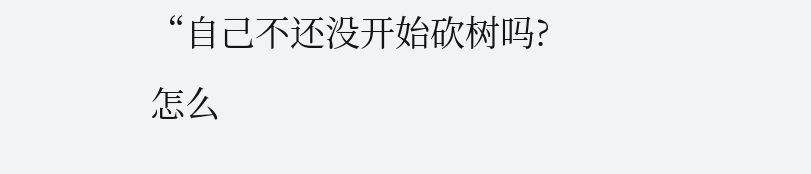“自己不还没开始砍树吗?怎么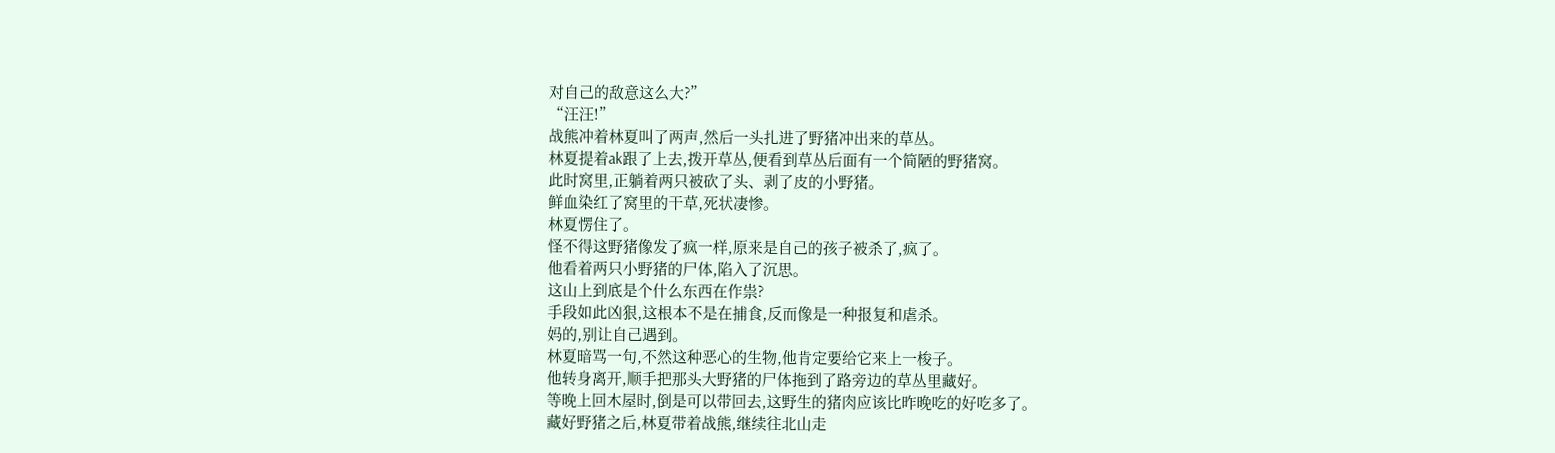对自己的敌意这么大?”
“汪汪!”
战熊冲着林夏叫了两声,然后一头扎进了野猪冲出来的草丛。
林夏提着ak跟了上去,拨开草丛,便看到草丛后面有一个简陋的野猪窝。
此时窝里,正躺着两只被砍了头、剥了皮的小野猪。
鲜血染红了窝里的干草,死状凄惨。
林夏愣住了。
怪不得这野猪像发了疯一样,原来是自己的孩子被杀了,疯了。
他看着两只小野猪的尸体,陷入了沉思。
这山上到底是个什么东西在作祟?
手段如此凶狠,这根本不是在捕食,反而像是一种报复和虐杀。
妈的,别让自己遇到。
林夏暗骂一句,不然这种恶心的生物,他肯定要给它来上一梭子。
他转身离开,顺手把那头大野猪的尸体拖到了路旁边的草丛里藏好。
等晚上回木屋时,倒是可以带回去,这野生的猪肉应该比昨晚吃的好吃多了。
藏好野猪之后,林夏带着战熊,继续往北山走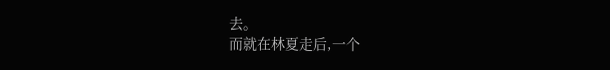去。
而就在林夏走后,一个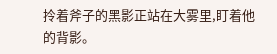拎着斧子的黑影正站在大雾里,盯着他的背影。